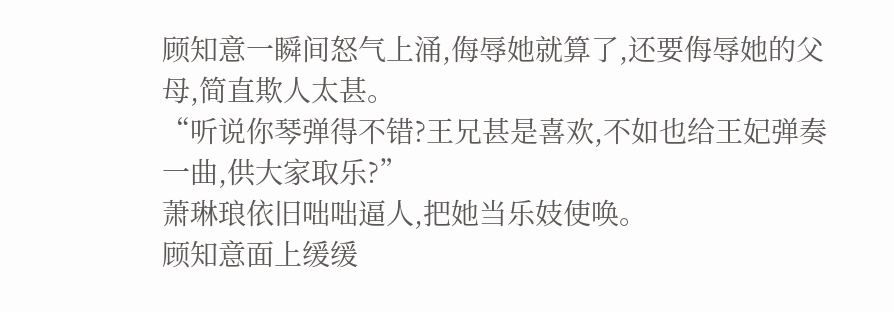顾知意一瞬间怒气上涌,侮辱她就算了,还要侮辱她的父母,简直欺人太甚。
“听说你琴弹得不错?王兄甚是喜欢,不如也给王妃弹奏一曲,供大家取乐?”
萧琳琅依旧咄咄逼人,把她当乐妓使唤。
顾知意面上缓缓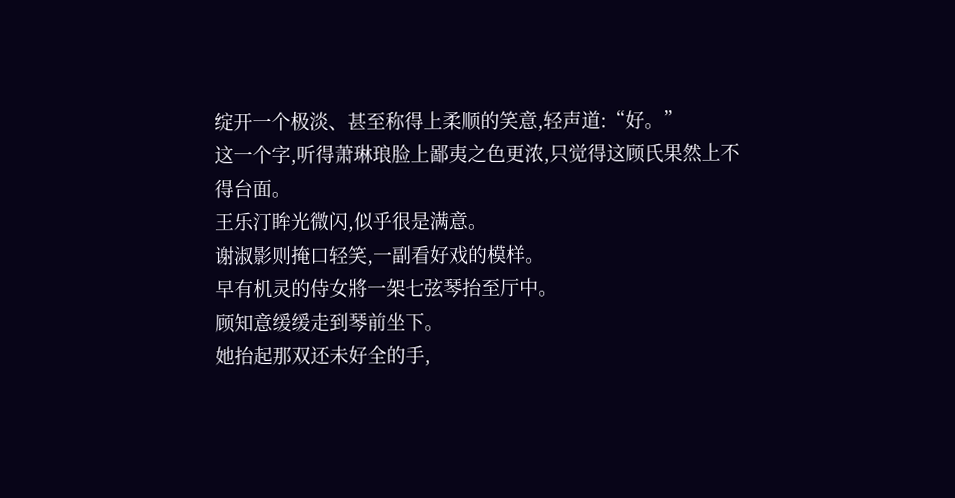绽开一个极淡、甚至称得上柔顺的笑意,轻声道:“好。”
这一个字,听得萧琳琅脸上鄙夷之色更浓,只觉得这顾氏果然上不得台面。
王乐汀眸光微闪,似乎很是满意。
谢淑影则掩口轻笑,一副看好戏的模样。
早有机灵的侍女將一架七弦琴抬至厅中。
顾知意缓缓走到琴前坐下。
她抬起那双还未好全的手,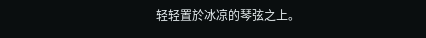轻轻置於冰凉的琴弦之上。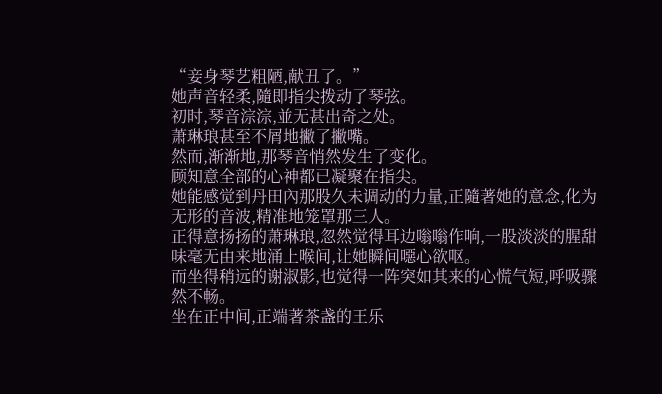“妾身琴艺粗陋,献丑了。”
她声音轻柔,隨即指尖拨动了琴弦。
初时,琴音淙淙,並无甚出奇之处。
萧琳琅甚至不屑地撇了撇嘴。
然而,渐渐地,那琴音悄然发生了变化。
顾知意全部的心神都已凝聚在指尖。
她能感觉到丹田內那股久未调动的力量,正隨著她的意念,化为无形的音波,精准地笼罩那三人。
正得意扬扬的萧琳琅,忽然觉得耳边嗡嗡作响,一股淡淡的腥甜味毫无由来地涌上喉间,让她瞬间噁心欲呕。
而坐得稍远的谢淑影,也觉得一阵突如其来的心慌气短,呼吸骤然不畅。
坐在正中间,正端著茶盏的王乐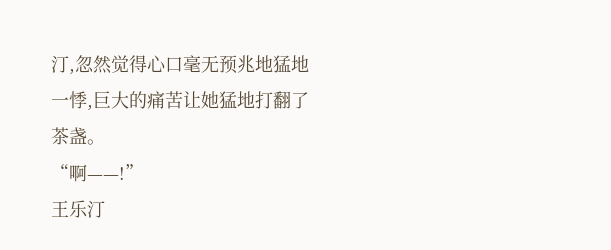汀,忽然觉得心口毫无预兆地猛地一悸,巨大的痛苦让她猛地打翻了茶盏。
“啊——!”
王乐汀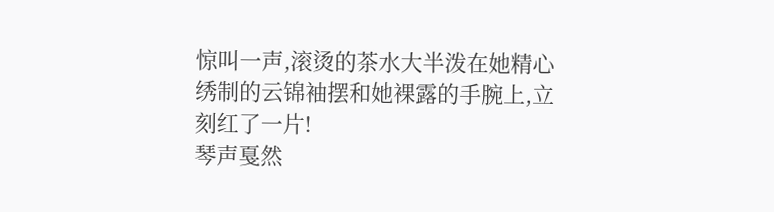惊叫一声,滚烫的茶水大半泼在她精心绣制的云锦袖摆和她裸露的手腕上,立刻红了一片!
琴声戛然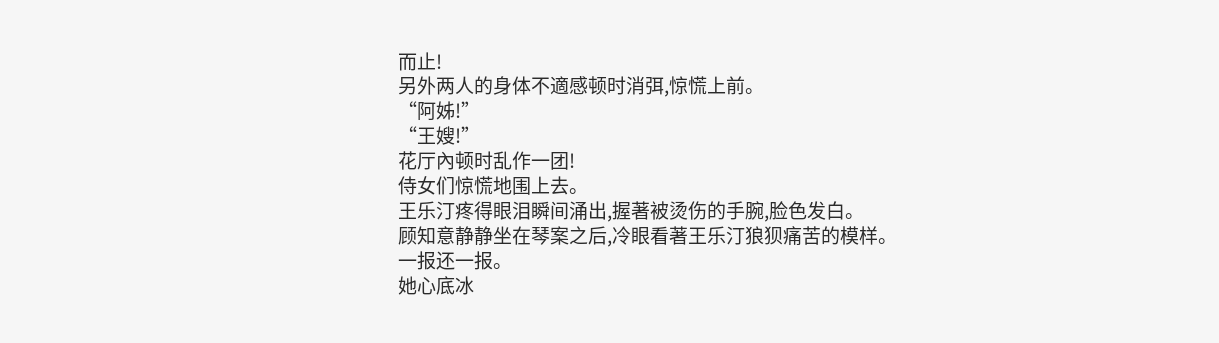而止!
另外两人的身体不適感顿时消弭,惊慌上前。
“阿姊!”
“王嫂!”
花厅內顿时乱作一团!
侍女们惊慌地围上去。
王乐汀疼得眼泪瞬间涌出,握著被烫伤的手腕,脸色发白。
顾知意静静坐在琴案之后,冷眼看著王乐汀狼狈痛苦的模样。
一报还一报。
她心底冰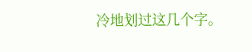冷地划过这几个字。